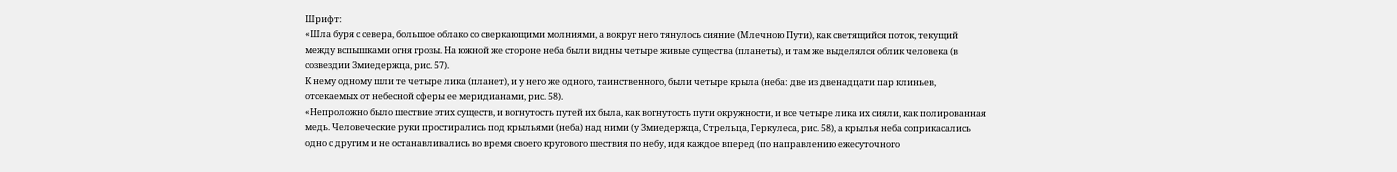Шрифт:
«Шла буря с севера, большое облако со сверкающими молниями, а вокруг него тянулось сияние (Млечною Пути), как светящийся поток, текущий между вспышками огня грозы. На южной же стороне неба были видны четыре живые существа (планеты), и там же выделялся облик человека (в созвездии Змиедержца, рис. 57).
К нему одному шли те четыре лика (планет), и у него же одного, таинственного, были четыре крыла (неба: две из двенадцати пар клиньев, отсекаемых от небесной сферы ее меридианами, рис. 58).
«Непроложно было шествие этих существ, и вогнутость путей их была, как вогнутость пути окружности, и все четыре лика их сияли, как полированная медь. Человеческие руки простирались под крыльями (неба) над ними (у Змиедержца, Стрельца, Геркулеса, рис. 58), а крылья неба соприкасались одно с другим и не останавливались во время своего кругового шествия по небу, идя каждое вперед (по направлению ежесуточного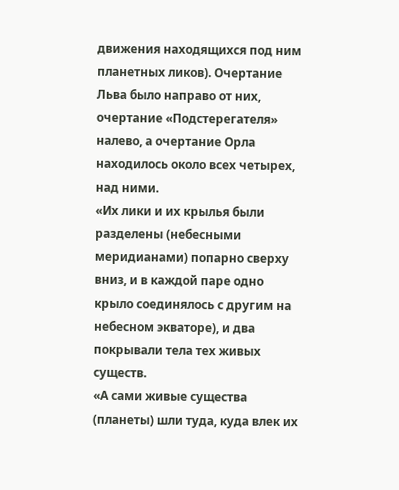движения находящихся под ним планетных ликов). Очертание Льва было направо от них, очертание «Подстерегателя» налево, а очертание Орла находилось около всех четырех, над ними.
«Их лики и их крылья были разделены (небесными меридианами) попарно сверху вниз, и в каждой паре одно крыло соединялось с другим на небесном экваторе), и два покрывали тела тех живых существ.
«А сами живые существа (планеты) шли туда, куда влек их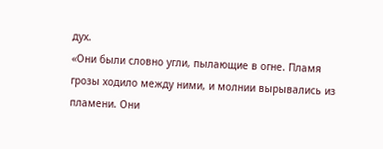дух.
«Они были словно угли, пылающие в огне. Пламя грозы ходило между ними, и молнии вырывались из пламени. Они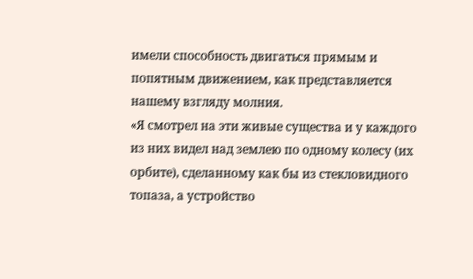имели способность двигаться прямым и попятным движением, как представляется нашему взгляду молния.
«Я смотрел на эти живые существа и у каждого из них видел над землею по одному колесу (их орбите), сделанному как бы из стекловидного топаза, а устройство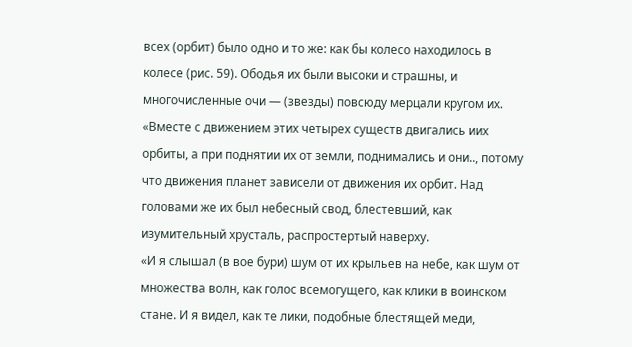всех (орбит) было одно и то же: как бы колесо находилось в колесе (рис. 59). Ободья их были высоки и страшны, и многочисленные очи — (звезды) повсюду мерцали кругом их.
«Вместе с движением этих четырех существ двигались иих орбиты, а при поднятии их от земли, поднимались и они.., потому что движения планет зависели от движения их орбит. Над головами же их был небесный свод, блестевший, как изумительный хрусталь, распростертый наверху.
«И я слышал (в вое бури) шум от их крыльев на небе, как шум от множества волн, как голос всемогущего, как клики в воинском стане. И я видел, как те лики, подобные блестящей меди,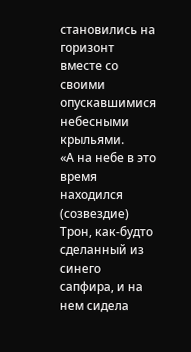становились на горизонт вместе со своими опускавшимися небесными крыльями.
«А на небе в это время находился (созвездие) Трон, как-будто сделанный из синего сапфира, и на нем сидела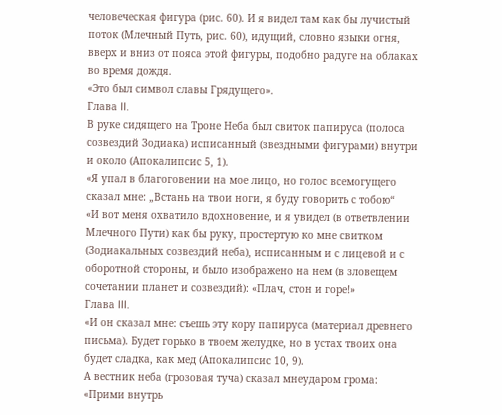человеческая фигура (рис. 60). И я видел там как бы лучистый поток (Млечный Путь, рис. 60), идущий, словно языки огня, вверх и вниз от пояса этой фигуры, подобно радуге на облаках во время дождя.
«Это был символ славы Грядущего».
Глава II.
В руке сидящего на Троне Неба был свиток папируса (полоса созвездий Зодиака) исписанный (звездными фигурами) внутри и около (Апокалипсис 5, 1).
«Я упал в благоговении на мое лицо, но голос всемогущего сказал мне: „Встань на твои ноги, я буду говорить с тобою“
«И вот меня охватило вдохновение, и я увидел (в ответвлении Млечного Пути) как бы руку, простертую ко мне свитком (Зодиакальных созвездий неба), исписанным и с лицевой и с оборотной стороны, и было изображено на нем (в зловещем сочетании планет и созвездий): «Плач, стон и горе!»
Глава III.
«И он сказал мне: съешь эту кору папируса (материал древнего письма). Будет горько в твоем желудке, но в устах твоих она будет сладка, как мед (Апокалипсис 10, 9).
А вестник неба (грозовая туча) сказал мнеударом грома:
«Прими внутрь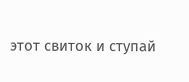этот свиток и ступай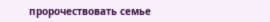пророчествовать семье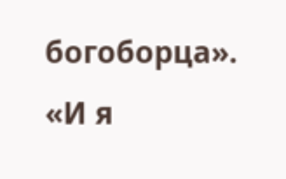богоборца».
«И я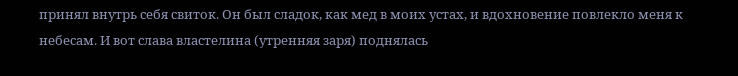принял внутрь себя свиток. Он был сладок, как мед в моих устах, и вдохновение повлекло меня к небесам. И вот слава властелина (утренняя заря) поднялась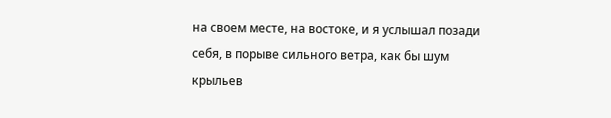на своем месте, на востоке, и я услышал позади себя, в порыве сильного ветра, как бы шум крыльев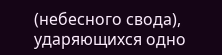(небесного свода), ударяющихся одно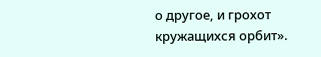о другое, и грохот кружащихся орбит».